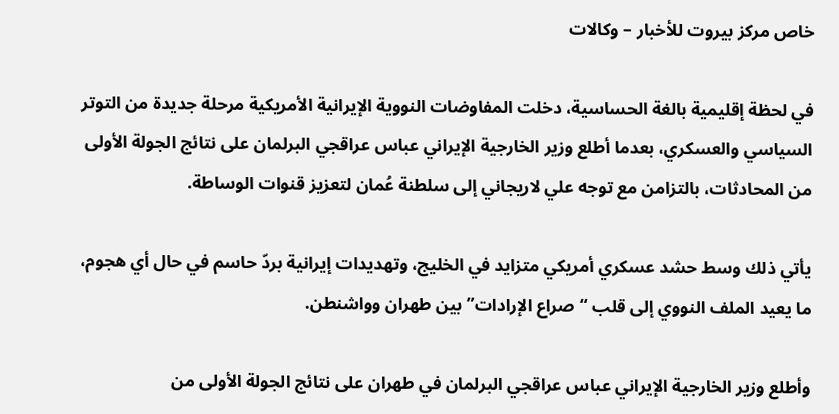خاص مركز بيروت للأخبار – وكالات

في لحظة إقليمية بالغة الحساسية، دخلت المفاوضات النووية الإيرانية الأمريكية مرحلة جديدة من التوتر السياسي والعسكري، بعدما أطلع وزير الخارجية الإيراني عباس عراقجي البرلمان على نتائج الجولة الأولى من المحادثات، بالتزامن مع توجه علي لاريجاني إلى سلطنة عُمان لتعزيز قنوات الوساطة.

يأتي ذلك وسط حشد عسكري أمريكي متزايد في الخليج، وتهديدات إيرانية بردّ حاسم في حال أي هجوم، ما يعيد الملف النووي إلى قلب “صراع الإرادات” بين طهران وواشنطن.

وأطلع وزير الخارجية الإيراني عباس عراقجي البرلمان في طهران على نتائج الجولة الأولى من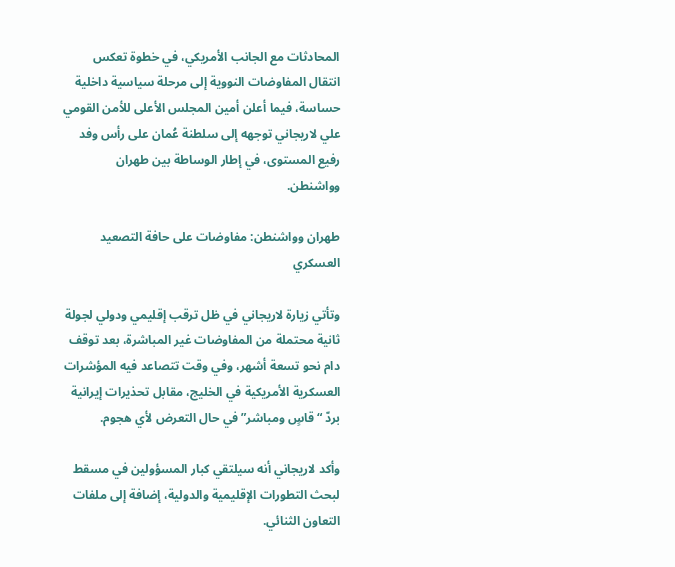المحادثات مع الجانب الأمريكي، في خطوة تعكس انتقال المفاوضات النووية إلى مرحلة سياسية داخلية حساسة، فيما أعلن أمين المجلس الأعلى للأمن القومي علي لاريجاني توجهه إلى سلطنة عُمان على رأس وفد رفيع المستوى، في إطار الوساطة بين طهران وواشنطن.

طهران وواشنطن: مفاوضات على حافة التصعيد العسكري

وتأتي زيارة لاريجاني في ظل ترقب إقليمي ودولي لجولة ثانية محتملة من المفاوضات غير المباشرة، بعد توقف دام نحو تسعة أشهر، وفي وقت تتصاعد فيه المؤشرات العسكرية الأمريكية في الخليج، مقابل تحذيرات إيرانية بردّ “قاسٍ ومباشر” في حال التعرض لأي هجوم.

وأكد لاريجاني أنه سيلتقي كبار المسؤولين في مسقط لبحث التطورات الإقليمية والدولية، إضافة إلى ملفات التعاون الثنائي.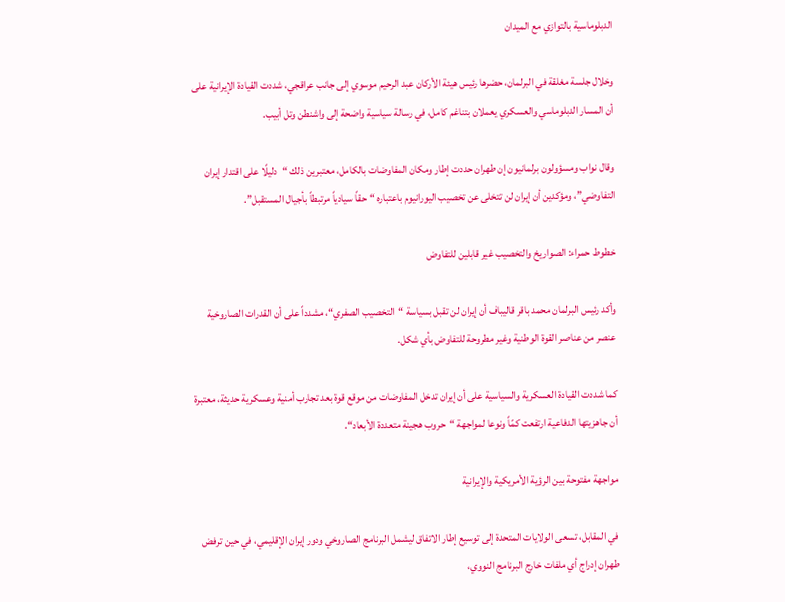الدبلوماسية بالتوازي مع الميدان

وخلال جلسة مغلقة في البرلمان، حضرها رئيس هيئة الأركان عبد الرحيم موسوي إلى جانب عراقجي، شددت القيادة الإيرانية على أن المسار الدبلوماسي والعسكري يعملان بتناغم كامل، في رسالة سياسية واضحة إلى واشنطن وتل أبيب.

وقال نواب ومسؤولون برلمانيون إن طهران حددت إطار ومكان المفاوضات بالكامل، معتبرين ذلك “دليلًا على اقتدار إيران التفاوضي”، ومؤكدين أن إيران لن تتخلى عن تخصيب اليورانيوم باعتباره “حقاً سيادياً مرتبطاً بأجيال المستقبل”.

خطوط حمراء: الصواريخ والتخصيب غير قابلين للتفاوض

وأكد رئيس البرلمان محمد باقر قاليباف أن إيران لن تقبل بسياسة “التخصيب الصفري“، مشدداً على أن القدرات الصاروخية عنصر من عناصر القوة الوطنية وغير مطروحة للتفاوض بأي شكل.

كما شددت القيادة العسكرية والسياسية على أن إيران تدخل المفاوضات من موقع قوة بعد تجارب أمنية وعسكرية حديثة، معتبرة أن جاهزيتها الدفاعية ارتفعت كمّاً ونوعا لمواجهة “حروب هجينة متعددة الأبعاد“.

مواجهة مفتوحة بين الرؤية الأمريكية والإيرانية

في المقابل، تسعى الولايات المتحدة إلى توسيع إطار الاتفاق ليشمل البرنامج الصاروخي ودور إيران الإقليمي، في حين ترفض طهران إدراج أي ملفات خارج البرنامج النووي،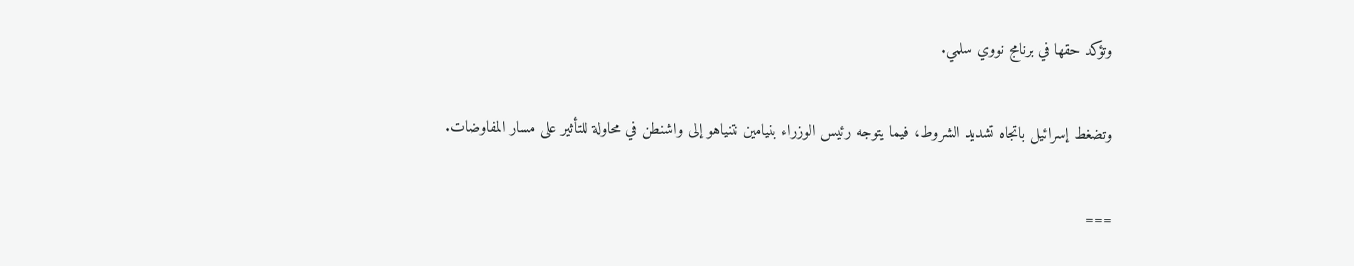وتؤكد حقها في برنامج نووي سلمي.

وتضغط إسرائيل باتجاه تشديد الشروط، فيما يتوجه رئيس الوزراء بنيامين نتنياهو إلى واشنطن في محاولة للتأثير على مسار المفاوضات.

===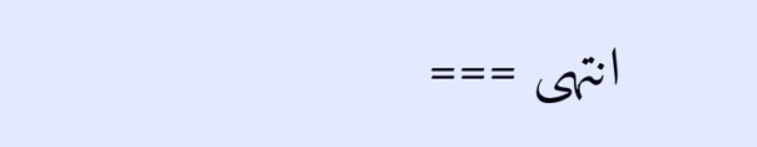انتهى ===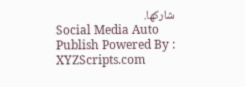شاركها.
Social Media Auto Publish Powered By : XYZScripts.com